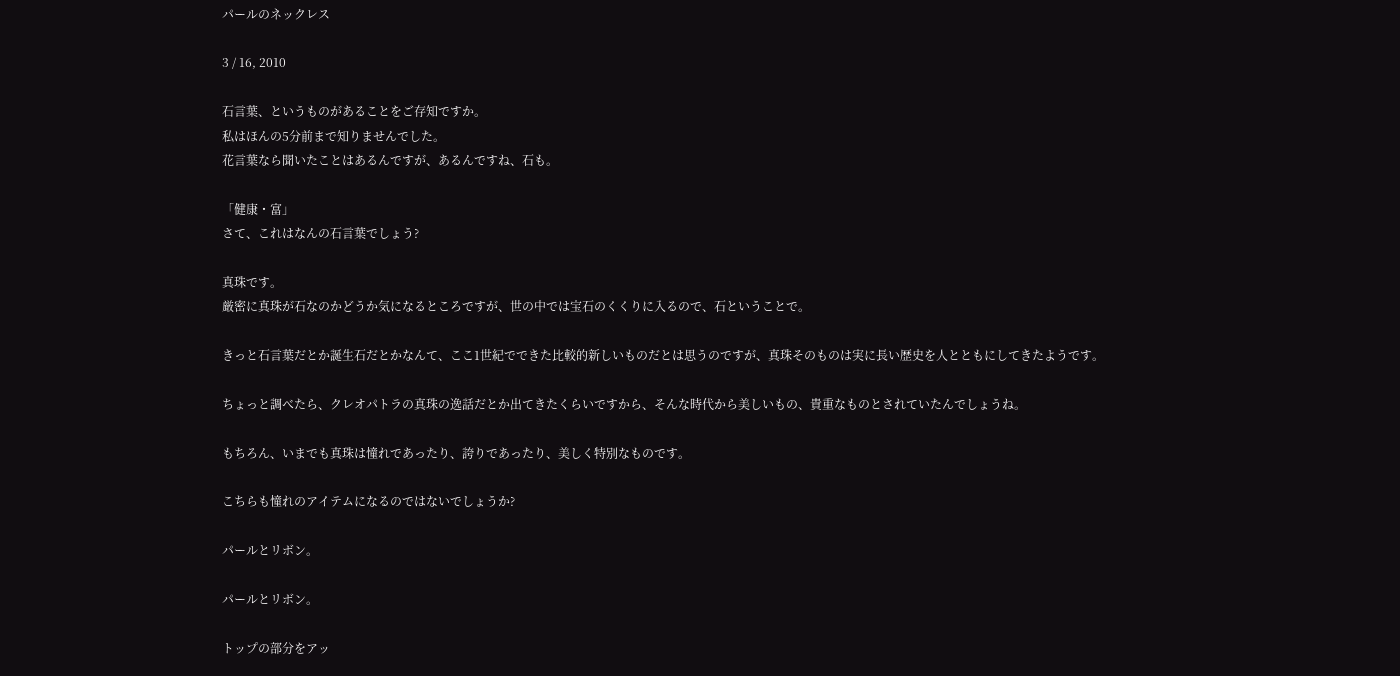パールのネックレス

3 / 16, 2010

石言葉、というものがあることをご存知ですか。
私はほんの5分前まで知りませんでした。
花言葉なら聞いたことはあるんですが、あるんですね、石も。

「健康・富」
さて、これはなんの石言葉でしょう?

真珠です。
厳密に真珠が石なのかどうか気になるところですが、世の中では宝石のくくりに入るので、石ということで。

きっと石言葉だとか誕生石だとかなんて、ここ1世紀でできた比較的新しいものだとは思うのですが、真珠そのものは実に長い歴史を人とともにしてきたようです。

ちょっと調べたら、クレオパトラの真珠の逸話だとか出てきたくらいですから、そんな時代から美しいもの、貴重なものとされていたんでしょうね。

もちろん、いまでも真珠は憧れであったり、誇りであったり、美しく特別なものです。

こちらも憧れのアイテムになるのではないでしょうか?

パールとリボン。

パールとリボン。

トップの部分をアッ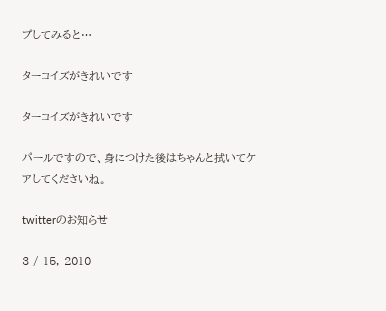プしてみると…

ターコイズがきれいです

ターコイズがきれいです

パールですので、身につけた後はちゃんと拭いてケアしてくださいね。

twitterのお知らせ

3 / 15, 2010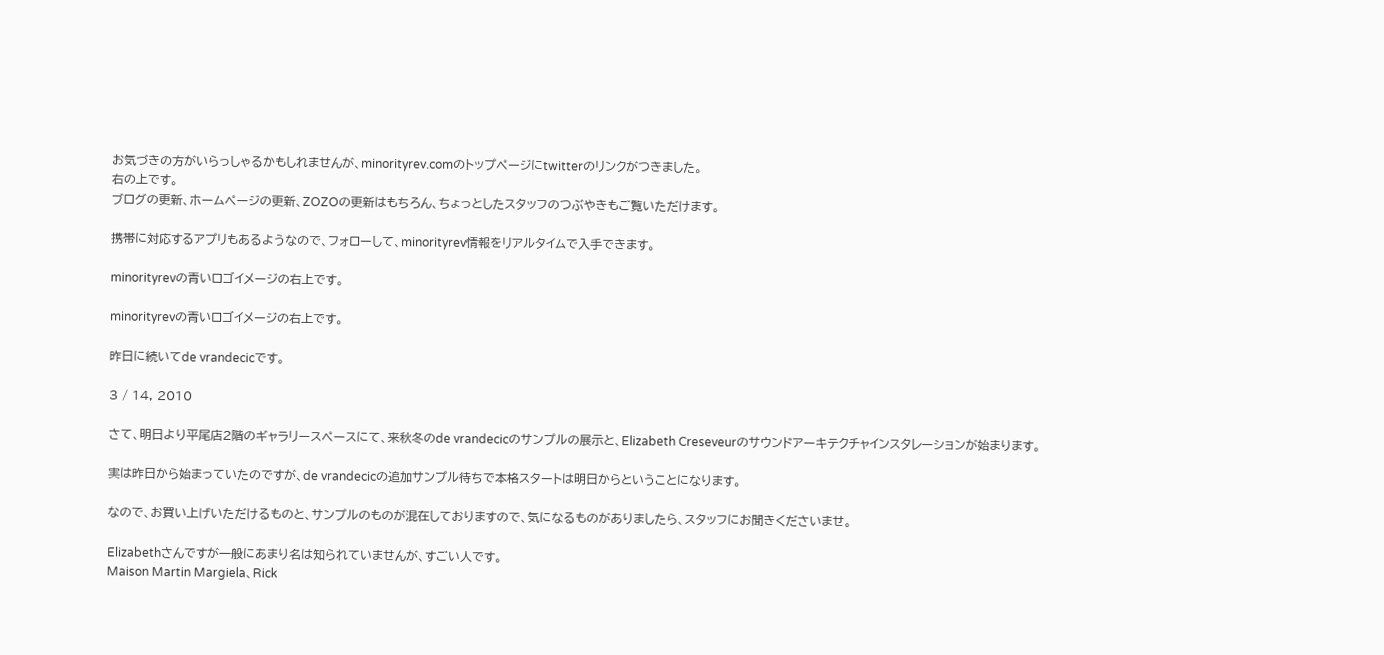お気づきの方がいらっしゃるかもしれませんが、minorityrev.comのトップページにtwitterのリンクがつきました。
右の上です。
ブログの更新、ホームページの更新、ZOZOの更新はもちろん、ちょっとしたスタッフのつぶやきもご覧いただけます。

携帯に対応するアプリもあるようなので、フォローして、minorityrev情報をリアルタイムで入手できます。

minorityrevの青いロゴイメージの右上です。

minorityrevの青いロゴイメージの右上です。

昨日に続いてde vrandecicです。

3 / 14, 2010

さて、明日より平尾店2階のギャラリースペースにて、来秋冬のde vrandecicのサンプルの展示と、Elizabeth Creseveurのサウンドアーキテクチャインスタレーションが始まります。

実は昨日から始まっていたのですが、de vrandecicの追加サンプル待ちで本格スタートは明日からということになります。

なので、お買い上げいただけるものと、サンプルのものが混在しておりますので、気になるものがありましたら、スタッフにお聞きくださいませ。

Elizabethさんですが一般にあまり名は知られていませんが、すごい人です。
Maison Martin Margiela、Rick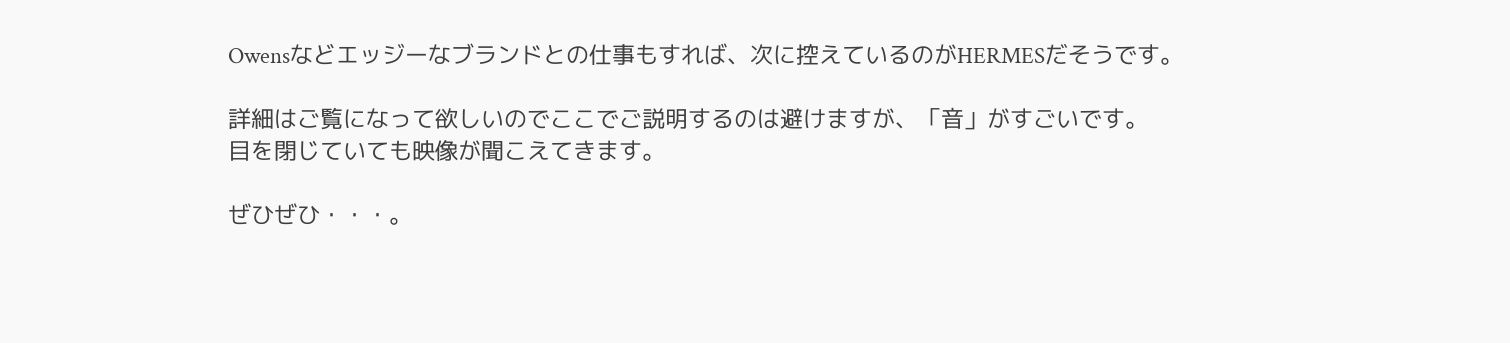Owensなどエッジーなブランドとの仕事もすれば、次に控えているのがHERMESだそうです。

詳細はご覧になって欲しいのでここでご説明するのは避けますが、「音」がすごいです。
目を閉じていても映像が聞こえてきます。

ぜひぜひ・・・。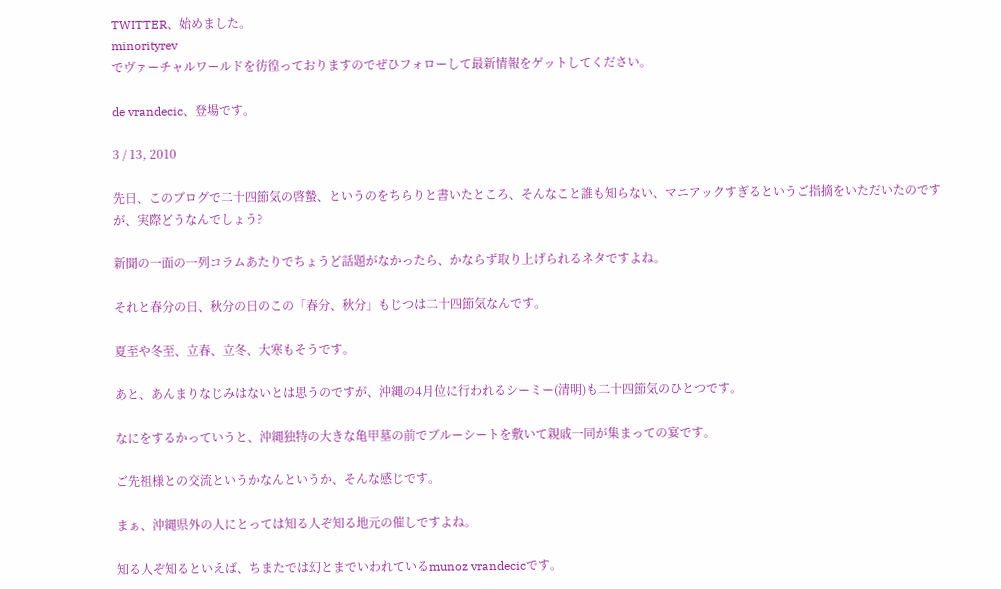TWITTER、始めました。
minorityrev
でヴァーチャルワールドを彷徨っておりますのでぜひフォローして最新情報をゲットしてください。

de vrandecic、登場です。

3 / 13, 2010

先日、このブログで二十四節気の啓蟄、というのをちらりと書いたところ、そんなこと誰も知らない、マニアックすぎるというご指摘をいただいたのですが、実際どうなんでしょう?

新聞の一面の一列コラムあたりでちょうど話題がなかったら、かならず取り上げられるネタですよね。

それと春分の日、秋分の日のこの「春分、秋分」もじつは二十四節気なんです。

夏至や冬至、立春、立冬、大寒もそうです。

あと、あんまりなじみはないとは思うのですが、沖縄の4月位に行われるシーミー(清明)も二十四節気のひとつです。

なにをするかっていうと、沖縄独特の大きな亀甲墓の前でブルーシートを敷いて親戚一同が集まっての宴です。

ご先祖様との交流というかなんというか、そんな感じです。

まぁ、沖縄県外の人にとっては知る人ぞ知る地元の催しですよね。

知る人ぞ知るといえば、ちまたでは幻とまでいわれているmunoz vrandecicです。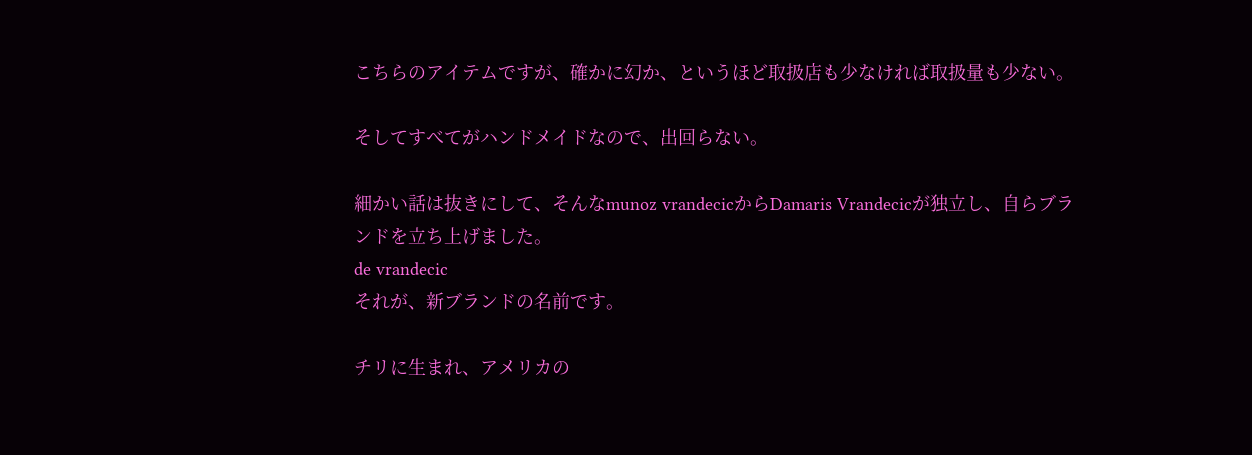こちらのアイテムですが、確かに幻か、というほど取扱店も少なければ取扱量も少ない。

そしてすべてがハンドメイドなので、出回らない。

細かい話は抜きにして、そんなmunoz vrandecicからDamaris Vrandecicが独立し、自らブランドを立ち上げました。
de vrandecic
それが、新ブランドの名前です。

チリに生まれ、アメリカの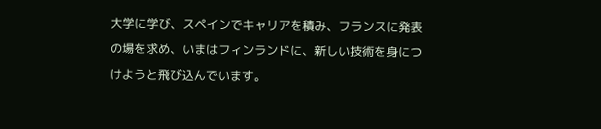大学に学び、スペインでキャリアを積み、フランスに発表の場を求め、いまはフィンランドに、新しい技術を身につけようと飛び込んでいます。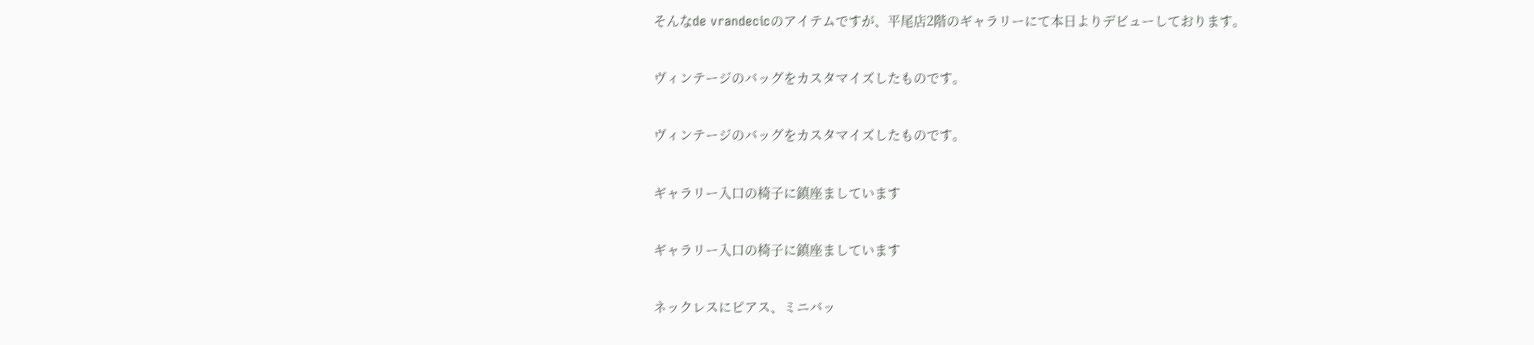そんなde vrandecicのアイテムですが、平尾店2階のギャラリーにて本日よりデビューしております。

ヴィンテージのバッグをカスタマイズしたものです。

ヴィンテージのバッグをカスタマイズしたものです。

ギャラリー入口の椅子に鎮座ましています

ギャラリー入口の椅子に鎮座ましています

ネックレスにピアス、ミニバッ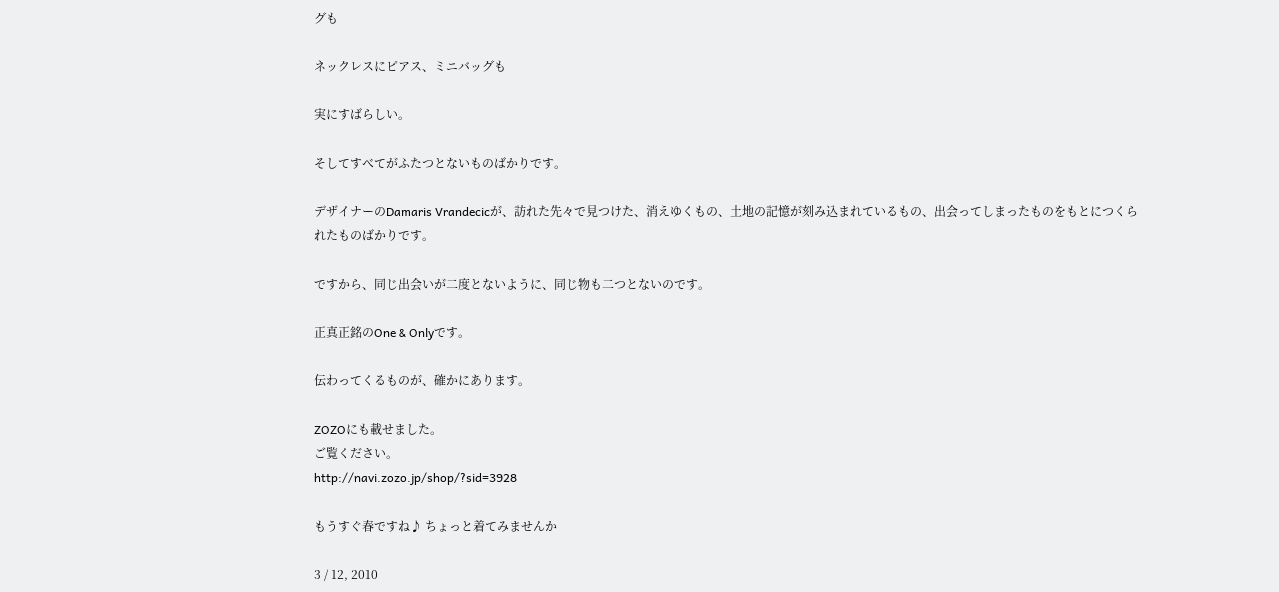グも

ネックレスにピアス、ミニバッグも

実にすばらしい。

そしてすべてがふたつとないものばかりです。

デザイナーのDamaris Vrandecicが、訪れた先々で見つけた、消えゆくもの、土地の記憶が刻み込まれているもの、出会ってしまったものをもとにつくられたものばかりです。

ですから、同じ出会いが二度とないように、同じ物も二つとないのです。

正真正銘のOne & Onlyです。

伝わってくるものが、確かにあります。

ZOZOにも載せました。
ご覧ください。
http://navi.zozo.jp/shop/?sid=3928

もうすぐ春ですね♪ ちょっと着てみませんか

3 / 12, 2010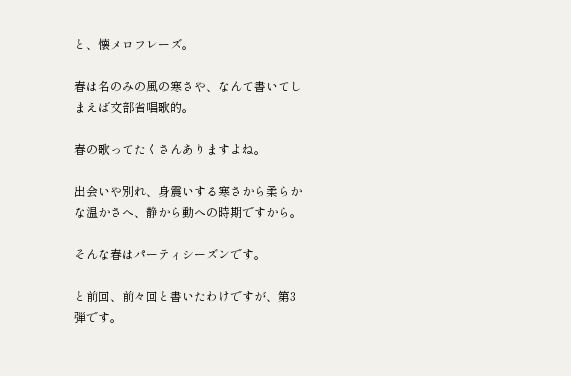と、懐メロフレーズ。

春は名のみの風の寒さや、なんて書いてしまえば文部省唱歌的。

春の歌ってたくさんありますよね。

出会いや別れ、身震いする寒さから柔らかな温かさへ、静から動への時期ですから。

そんな春はパーティシーズンです。

と前回、前々回と書いたわけですが、第3弾です。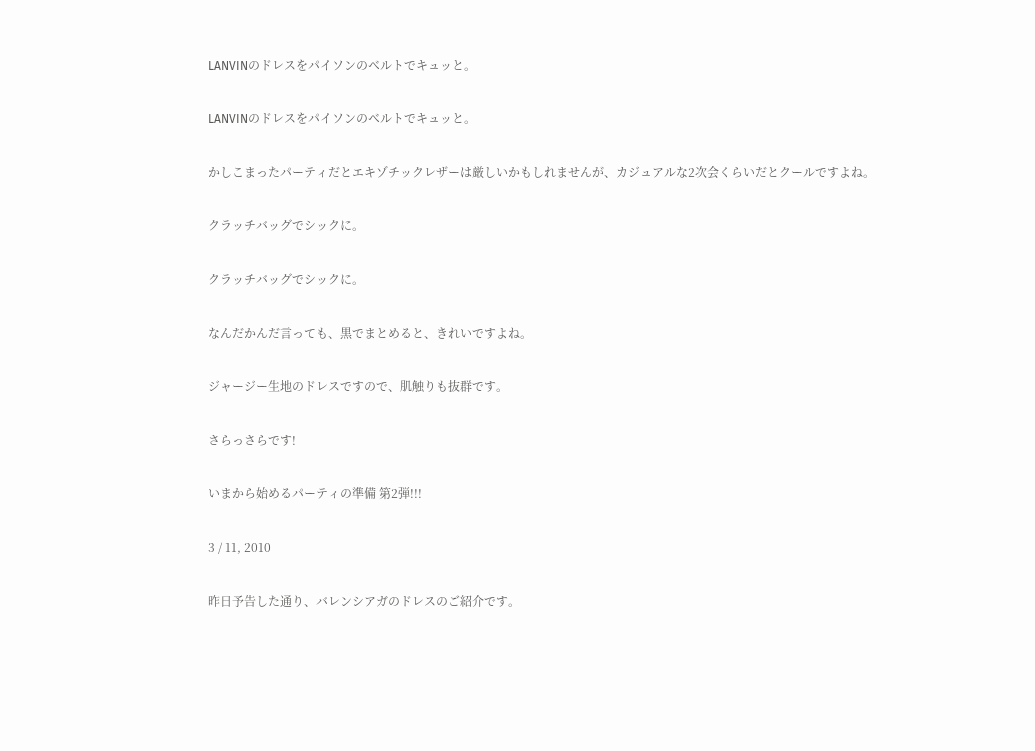LANVINのドレスをパイソンのベルトでキュッと。

LANVINのドレスをパイソンのベルトでキュッと。

かしこまったパーティだとエキゾチックレザーは厳しいかもしれませんが、カジュアルな2次会くらいだとクールですよね。

クラッチバッグでシックに。

クラッチバッグでシックに。

なんだかんだ言っても、黒でまとめると、きれいですよね。

ジャージー生地のドレスですので、肌触りも抜群です。

さらっさらです!

いまから始めるパーティの準備 第2弾!!!

3 / 11, 2010

昨日予告した通り、バレンシアガのドレスのご紹介です。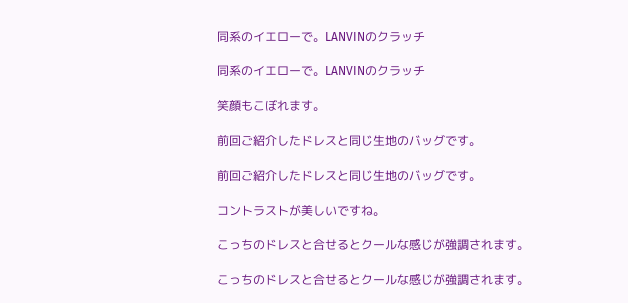同系のイエローで。LANVINのクラッチ

同系のイエローで。LANVINのクラッチ

笑顔もこぼれます。

前回ご紹介したドレスと同じ生地のバッグです。

前回ご紹介したドレスと同じ生地のバッグです。

コントラストが美しいですね。

こっちのドレスと合せるとクールな感じが強調されます。

こっちのドレスと合せるとクールな感じが強調されます。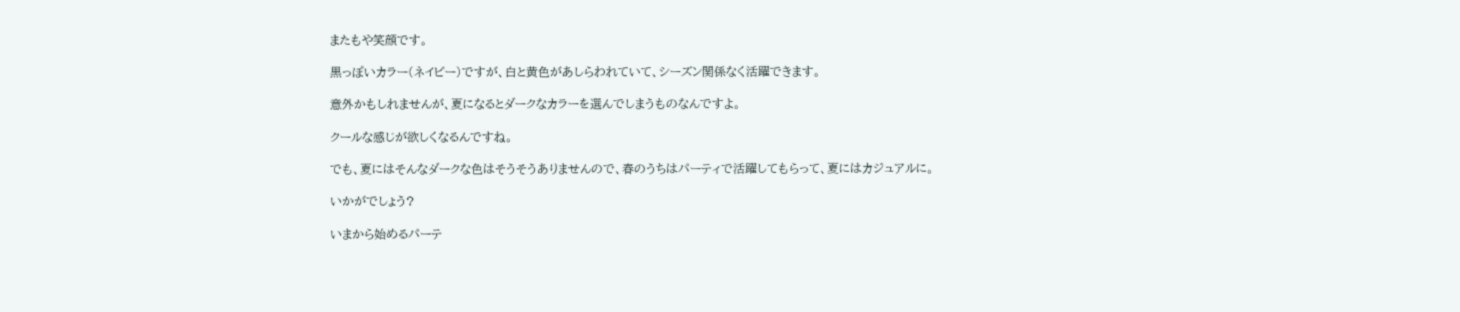またもや笑顔です。

黒っぽいカラー(ネイビー)ですが、白と黄色があしらわれていて、シーズン関係なく活躍できます。

意外かもしれませんが、夏になるとダークなカラーを選んでしまうものなんですよ。

クールな感じが欲しくなるんですね。

でも、夏にはそんなダークな色はそうそうありませんので、春のうちはパーティで活躍してもらって、夏にはカジュアルに。

いかがでしょう?

いまから始めるパーテ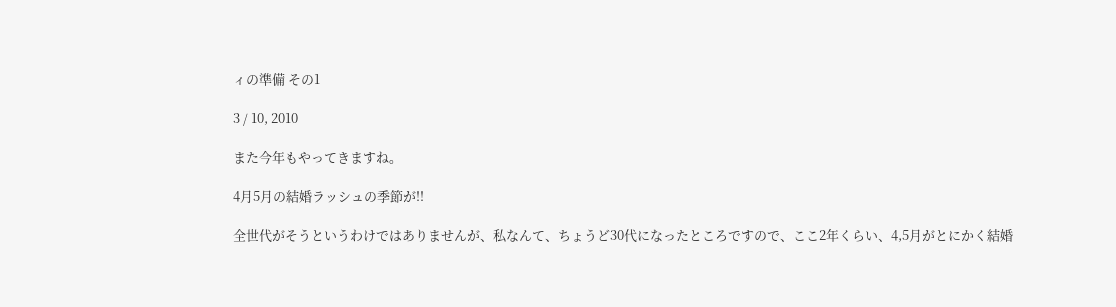ィの準備 その1

3 / 10, 2010

また今年もやってきますね。

4月5月の結婚ラッシュの季節が!!

全世代がそうというわけではありませんが、私なんて、ちょうど30代になったところですので、ここ2年くらい、4,5月がとにかく結婚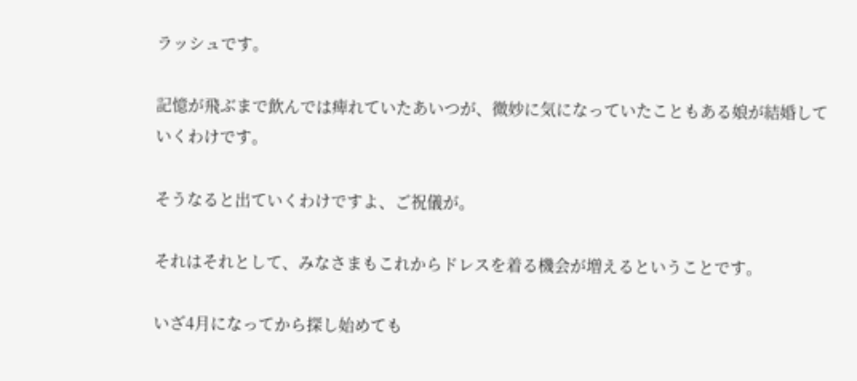ラッシュです。

記憶が飛ぶまで飲んでは痺れていたあいつが、微妙に気になっていたこともある娘が結婚していくわけです。

そうなると出ていくわけですよ、ご祝儀が。

それはそれとして、みなさまもこれからドレスを着る機会が増えるということです。

いざ4月になってから探し始めても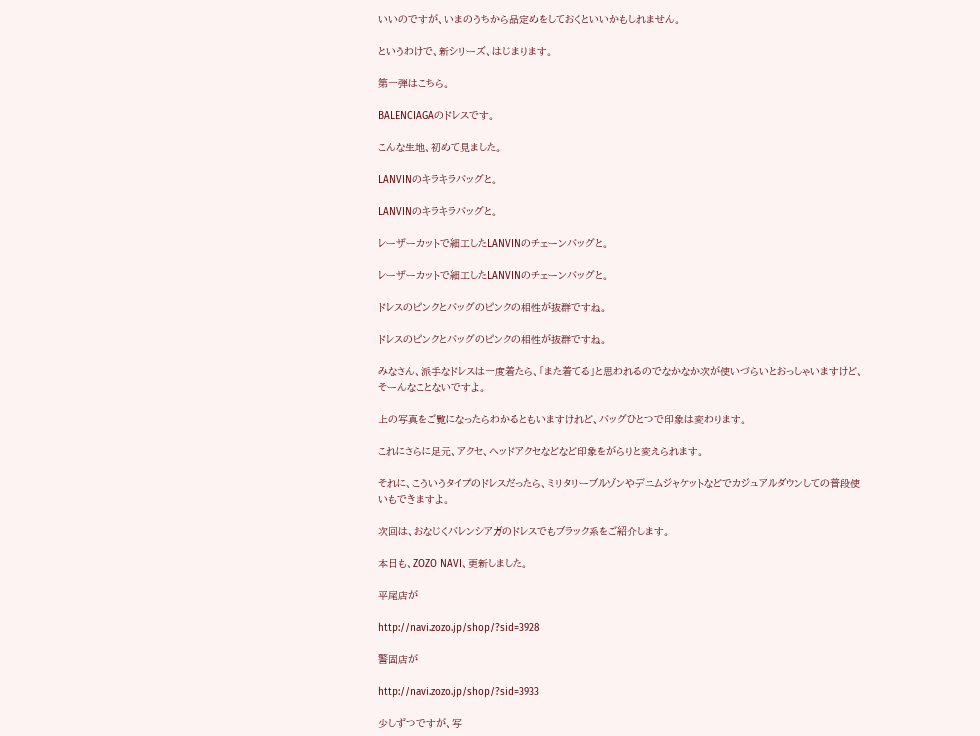いいのですが、いまのうちから品定めをしておくといいかもしれません。

というわけで、新シリーズ、はじまります。

第一弾はこちら。

BALENCIAGAのドレスです。

こんな生地、初めて見ました。

LANVINのキラキラバッグと。

LANVINのキラキラバッグと。

レーザーカットで細工したLANVINのチェーンバッグと。

レーザーカットで細工したLANVINのチェーンバッグと。

ドレスのピンクとバッグのピンクの相性が抜群ですね。

ドレスのピンクとバッグのピンクの相性が抜群ですね。

みなさん、派手なドレスは一度着たら、「また着てる」と思われるのでなかなか次が使いづらいとおっしゃいますけど、そーんなことないですよ。

上の写真をご覧になったらわかるともいますけれど、バッグひとつで印象は変わります。

これにさらに足元、アクセ、ヘッドアクセなどなど印象をがらりと変えられます。

それに、こういうタイプのドレスだったら、ミリタリーブルゾンやデニムジャケットなどでカジュアルダウンしての普段使いもできますよ。

次回は、おなじくバレンシアガのドレスでもブラック系をご紹介します。

本日も、ZOZO NAVI、更新しました。

平尾店が

http://navi.zozo.jp/shop/?sid=3928

警固店が

http://navi.zozo.jp/shop/?sid=3933

少しずつですが、写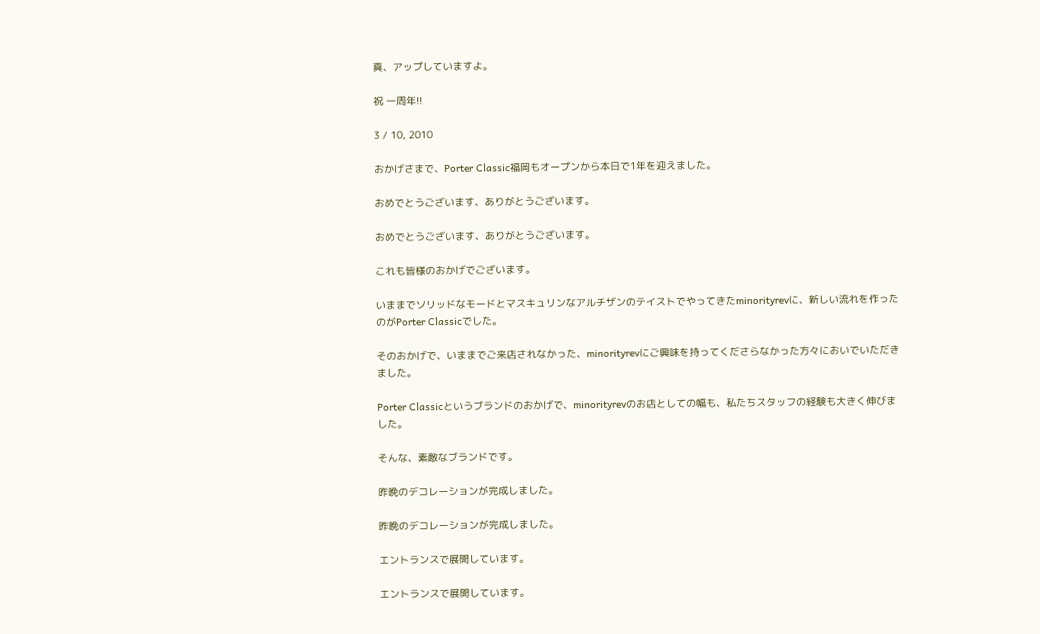真、アップしていますよ。

祝 一周年!!

3 / 10, 2010

おかげさまで、Porter Classic福岡もオープンから本日で1年を迎えました。

おめでとうございます、ありがとうございます。

おめでとうございます、ありがとうございます。

これも皆様のおかげでございます。

いままでソリッドなモードとマスキュリンなアルチザンのテイストでやってきたminorityrevに、新しい流れを作ったのがPorter Classicでした。

そのおかげで、いままでご来店されなかった、minorityrevにご興味を持ってくださらなかった方々においでいただきました。

Porter Classicというブランドのおかげで、minorityrevのお店としての幅も、私たちスタッフの経験も大きく伸びました。

そんな、素敵なブランドです。

昨晩のデコレーションが完成しました。

昨晩のデコレーションが完成しました。

エントランスで展開しています。

エントランスで展開しています。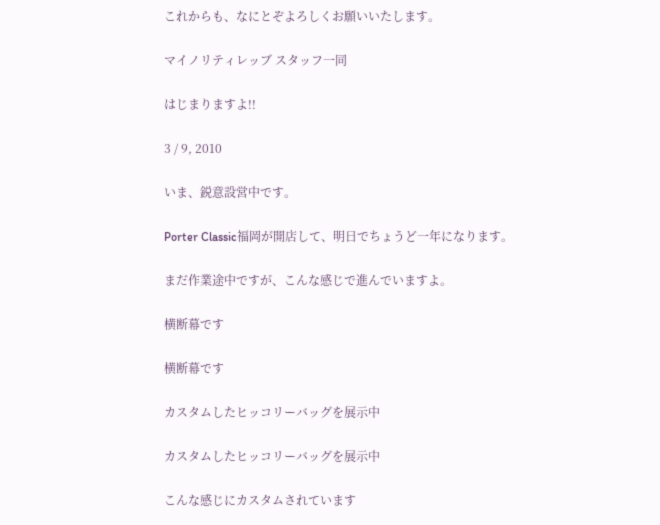これからも、なにとぞよろしくお願いいたします。

マイノリティレッブ スタッフ一同

はじまりますよ!!

3 / 9, 2010

いま、鋭意設営中です。

Porter Classic福岡が開店して、明日でちょうど一年になります。

まだ作業途中ですが、こんな感じで進んでいますよ。

横断幕です

横断幕です

カスタムしたヒッコリーバッグを展示中

カスタムしたヒッコリーバッグを展示中

こんな感じにカスタムされています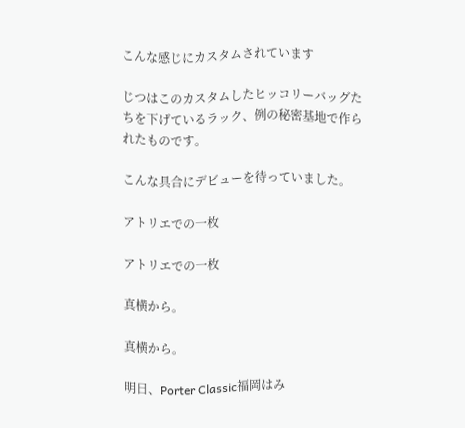こんな感じにカスタムされています

じつはこのカスタムしたヒッコリーバッグたちを下げているラック、例の秘密基地で作られたものです。

こんな具合にデビューを待っていました。

アトリエでの一枚

アトリエでの一枚

真横から。

真横から。

明日、Porter Classic福岡はみ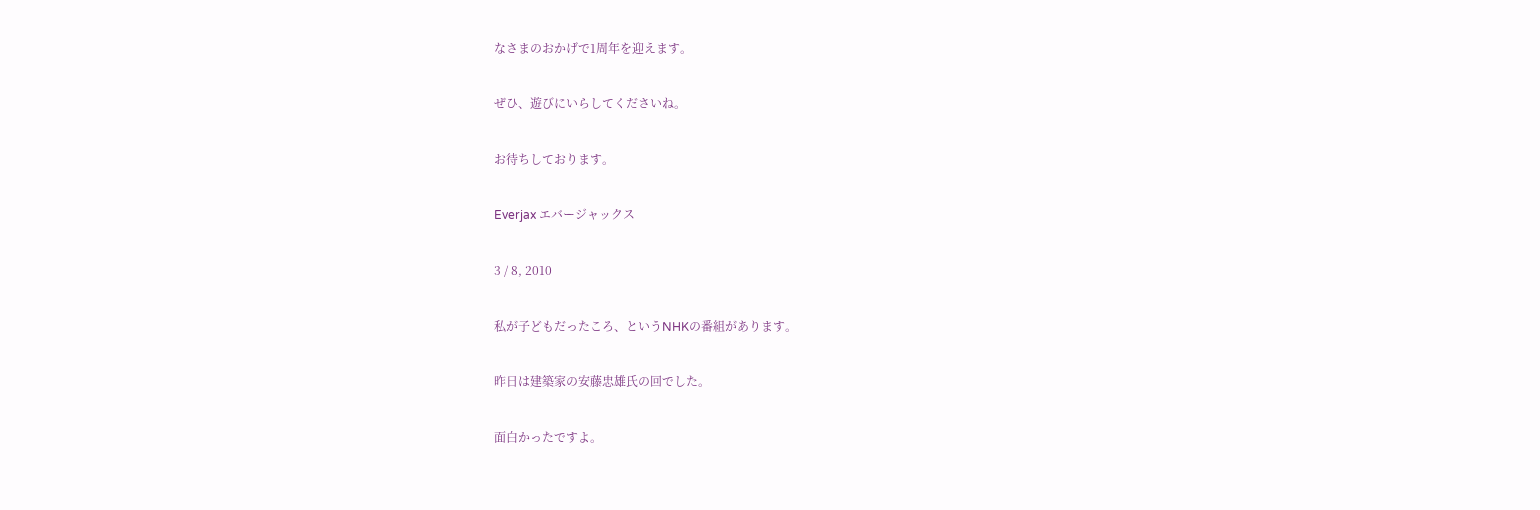なさまのおかげで1周年を迎えます。

ぜひ、遊びにいらしてくださいね。

お待ちしております。

Everjax エバージャックス

3 / 8, 2010

私が子どもだったころ、というNHKの番組があります。

昨日は建築家の安藤忠雄氏の回でした。

面白かったですよ。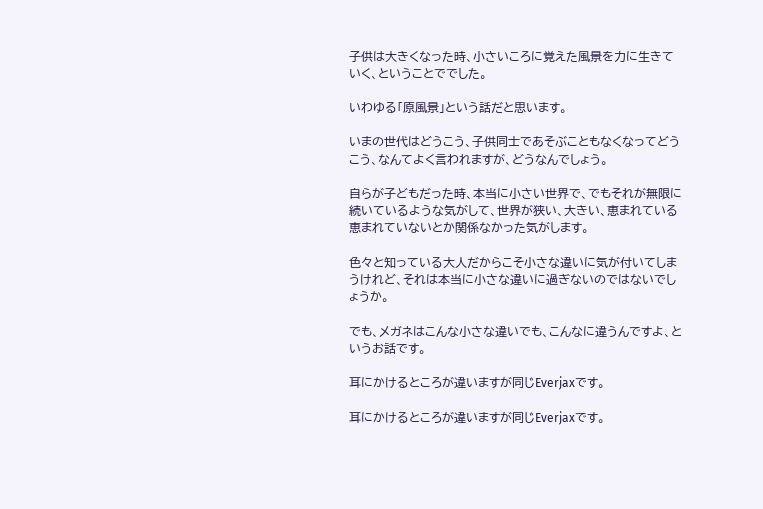子供は大きくなった時、小さいころに覚えた風景を力に生きていく、ということででした。

いわゆる「原風景」という話だと思います。

いまの世代はどうこう、子供同士であそぶこともなくなってどうこう、なんてよく言われますが、どうなんでしょう。

自らが子どもだった時、本当に小さい世界で、でもそれが無限に続いているような気がして、世界が狭い、大きい、恵まれている恵まれていないとか関係なかった気がします。

色々と知っている大人だからこそ小さな違いに気が付いてしまうけれど、それは本当に小さな違いに過ぎないのではないでしょうか。

でも、メガネはこんな小さな違いでも、こんなに違うんですよ、というお話です。

耳にかけるところが違いますが同じEverjaxです。

耳にかけるところが違いますが同じEverjaxです。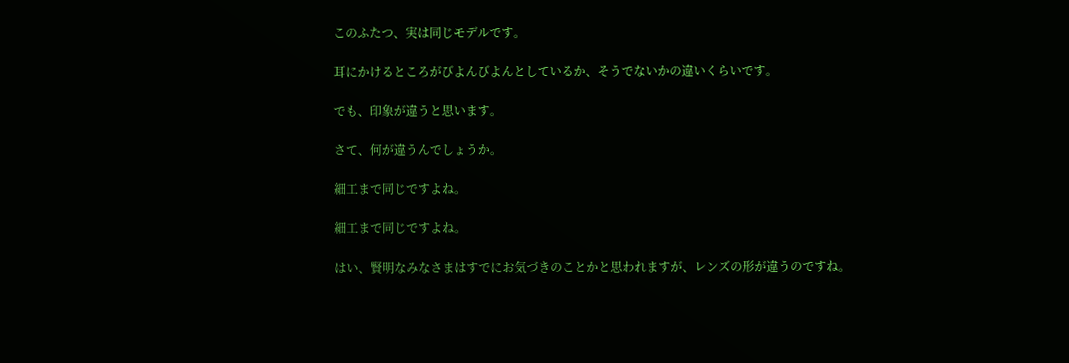このふたつ、実は同じモデルです。

耳にかけるところがびよんびよんとしているか、そうでないかの違いくらいです。

でも、印象が違うと思います。

さて、何が違うんでしょうか。

細工まで同じですよね。

細工まで同じですよね。

はい、賢明なみなさまはすでにお気づきのことかと思われますが、レンズの形が違うのですね。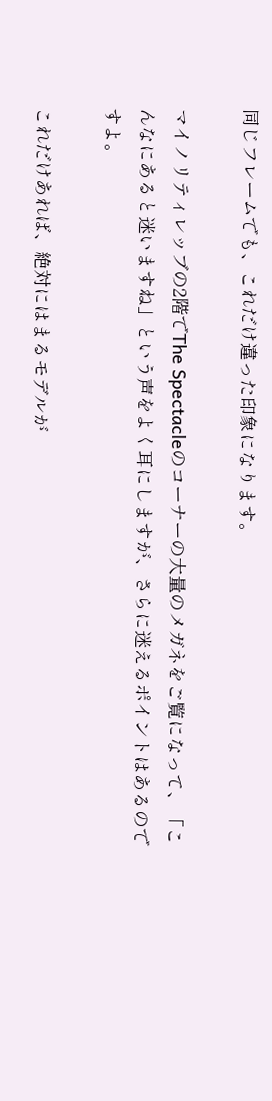同じフレームでも、これだけ違った印象になります。

マイノリティレッブの2階でThe Spectacleのコーナーの大量のメガネをご覧になって、「こんなにあると迷いますね」という声をよく耳にしますが、さらに迷えるポイントはあるのですよ。

これだけあれば、絶対にはまるモデルが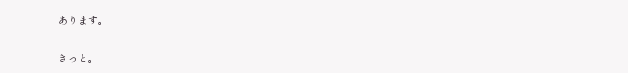あります。

きっと。